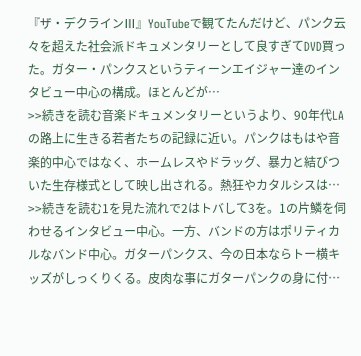『ザ・デクラインⅢ』YouTubeで観てたんだけど、パンク云々を超えた社会派ドキュメンタリーとして良すぎてDVD買った。ガター・パンクスというティーンエイジャー達のインタビュー中心の構成。ほとんどが…
>>続きを読む音楽ドキュメンタリーというより、90年代LAの路上に生きる若者たちの記録に近い。パンクはもはや音楽的中心ではなく、ホームレスやドラッグ、暴力と結びついた生存様式として映し出される。熱狂やカタルシスは…
>>続きを読む1を見た流れで2はトバして3を。1の片鱗を伺わせるインタビュー中心。一方、バンドの方はポリティカルなバンド中心。ガターパンクス、今の日本ならトー横キッズがしっくりくる。皮肉な事にガターパンクの身に付…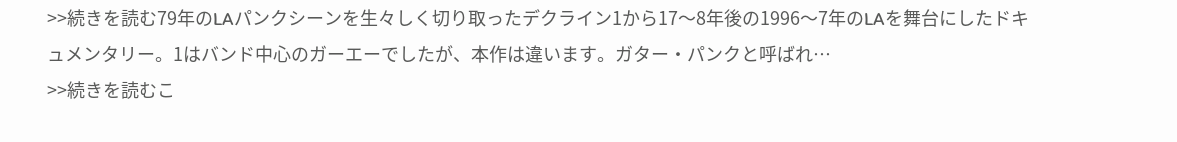>>続きを読む79年のLAパンクシーンを生々しく切り取ったデクライン1から17〜8年後の1996〜7年のLAを舞台にしたドキュメンタリー。1はバンド中心のガーエーでしたが、本作は違います。ガター・パンクと呼ばれ…
>>続きを読むこ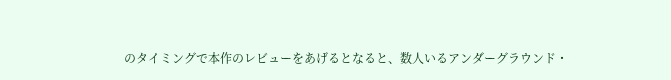のタイミングで本作のレビューをあげるとなると、数人いるアンダーグラウンド・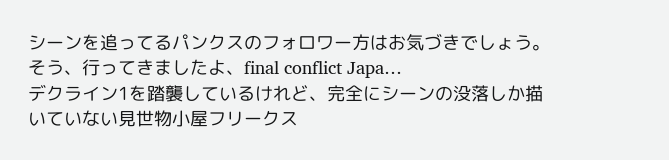シーンを追ってるパンクスのフォロワー方はお気づきでしょう。
そう、行ってきましたよ、final conflict Japa…
デクライン1を踏襲しているけれど、完全にシーンの没落しか描いていない見世物小屋フリークス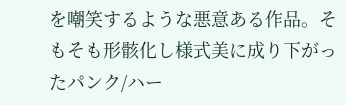を嘲笑するような悪意ある作品。そもそも形骸化し様式美に成り下がったパンク/ハー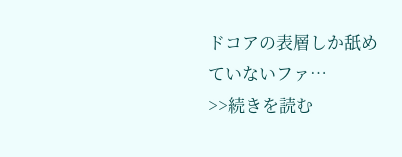ドコアの表層しか舐めていないファ…
>>続きを読む